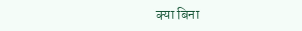क्या बिना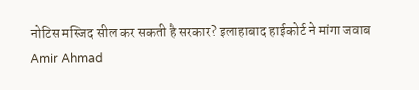नोटिस मस्जिद सील कर सकती है सरकार? इलाहाबाद हाईकोर्ट ने मांगा जवाब
Amir Ahmad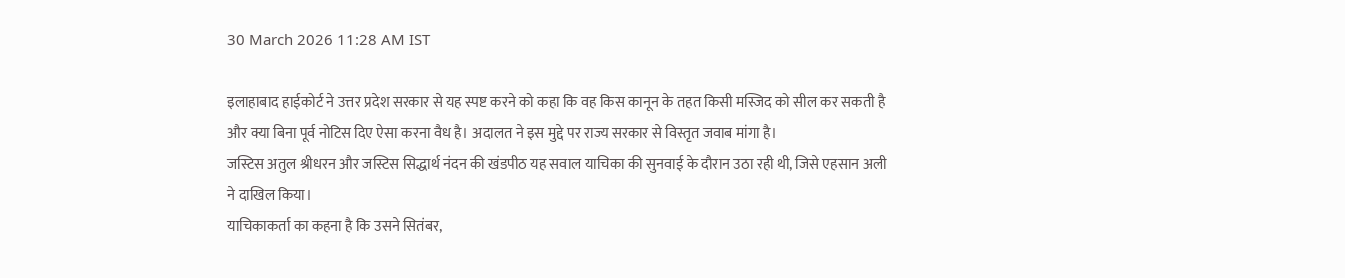30 March 2026 11:28 AM IST

इलाहाबाद हाईकोर्ट ने उत्तर प्रदेश सरकार से यह स्पष्ट करने को कहा कि वह किस कानून के तहत किसी मस्जिद को सील कर सकती है और क्या बिना पूर्व नोटिस दिए ऐसा करना वैध है। अदालत ने इस मुद्दे पर राज्य सरकार से विस्तृत जवाब मांगा है।
जस्टिस अतुल श्रीधरन और जस्टिस सिद्धार्थ नंदन की खंडपीठ यह सवाल याचिका की सुनवाई के दौरान उठा रही थी, जिसे एहसान अली ने दाखिल किया।
याचिकाकर्ता का कहना है कि उसने सितंबर,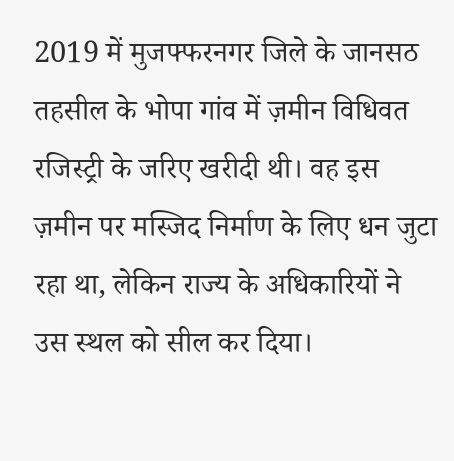2019 में मुजफ्फरनगर जिले के जानसठ तहसील के भोपा गांव में ज़मीन विधिवत रजिस्ट्री के जरिए खरीदी थी। वह इस ज़मीन पर मस्जिद निर्माण के लिए धन जुटा रहा था, लेकिन राज्य के अधिकारियों ने उस स्थल को सील कर दिया।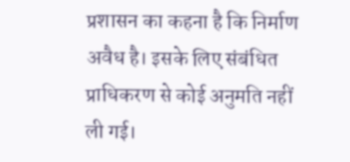प्रशासन का कहना है कि निर्माण अवैध है। इसके लिए संबंधित प्राधिकरण से कोई अनुमति नहीं ली गई।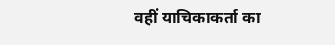वहीं याचिकाकर्ता का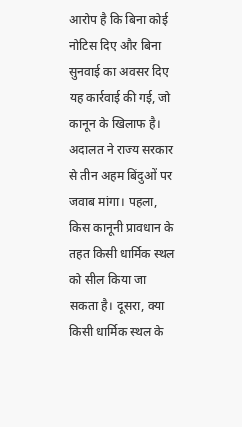आरोप है कि बिना कोई नोटिस दिए और बिना सुनवाई का अवसर दिए यह कार्रवाई की गई, जो कानून के खिलाफ है।
अदालत ने राज्य सरकार से तीन अहम बिंदुओं पर जवाब मांगा। पहला, किस कानूनी प्रावधान के तहत किसी धार्मिक स्थल को सील किया जा सकता है। दूसरा, क्या किसी धार्मिक स्थल के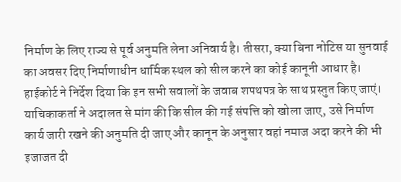निर्माण के लिए राज्य से पूर्व अनुमति लेना अनिवार्य है। तीसरा, क्या बिना नोटिस या सुनवाई का अवसर दिए निर्माणाधीन धार्मिक स्थल को सील करने का कोई कानूनी आधार है।
हाईकोर्ट ने निर्देश दिया कि इन सभी सवालों के जवाब शपथपत्र के साथ प्रस्तुत किए जाएं।
याचिकाकर्ता ने अदालत से मांग की कि सील की गई संपत्ति को खोला जाए, उसे निर्माण कार्य जारी रखने की अनुमति दी जाए और कानून के अनुसार वहां नमाज अदा करने की भी इजाजत दी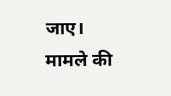जाए।
मामले की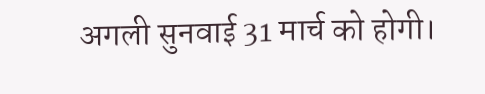अगली सुनवाई 31 मार्च को होगी।